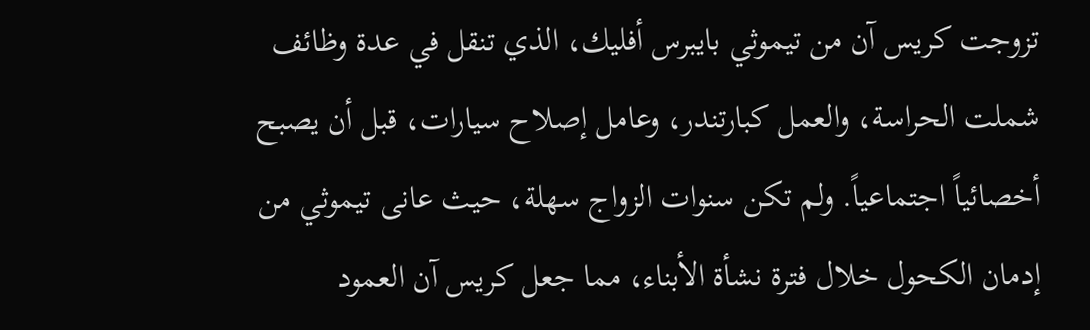تزوجت كريس آن من تيموثي بايبرس أفليك، الذي تنقل في عدة وظائف شملت الحراسة، والعمل كبارتندر، وعامل إصلاح سيارات، قبل أن يصبح أخصائياً اجتماعياً. ولم تكن سنوات الزواج سهلة، حيث عانى تيموثي من إدمان الكحول خلال فترة نشأة الأبناء، مما جعل كريس آن العمود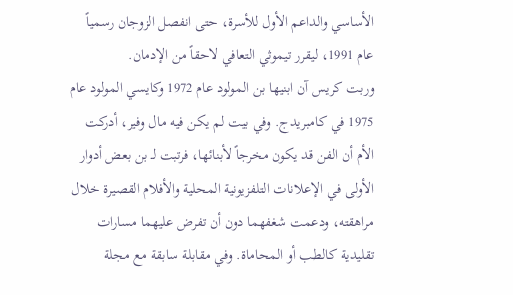الأساسي والداعم الأول للأسرة، حتى انفصل الزوجان رسمياً عام 1991، ليقرر تيموثي التعافي لاحقاً من الإدمان.
وربت كريس آن ابنيها بن المولود عام 1972 وكايسي المولود عام 1975 في كامبريدج. وفي بيت لم يكن فيه مال وفير، أدركت الأم أن الفن قد يكون مخرجاً لأبنائها، فرتبت لـ بن بعض أدوار الأولى في الإعلانات التلفزيونية المحلية والأفلام القصيرة خلال مراهقته، ودعمت شغفهما دون أن تفرض عليهما مسارات تقليدية كالطب أو المحاماة. وفي مقابلة سابقة مع مجلة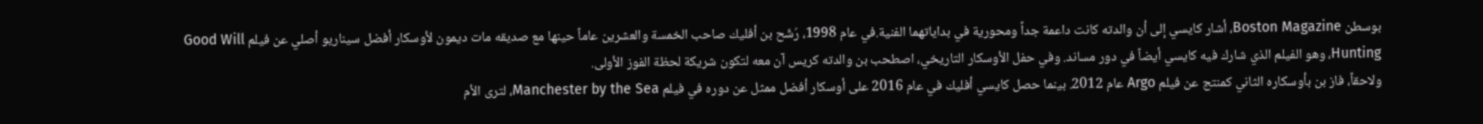بوسطن Boston Magazine، أشار كايسي إلى أن والدته كانت داعمة جداً ومحورية في بداياتهما الفنية.في عام 1998، رُشّح بن أفليك صاحب الخمسة والعشرين عاماً حينها مع صديقه مات ديمون لأوسكار أفضل سيناريو أصلي عن فيلم Good Will Hunting، وهو الفيلم الذي شارك فيه كايسي أيضاً في دور مساند. وفي حفل الأوسكار التاريخي، اصطحب بن والدته كريس آن معه لتكون شريكة لحظة الفوز الأولى.
ولاحقاً، فاز بن بأوسكاره الثاني كمنتج عن فيلم Argo عام 2012. بينما حصل كايسي أفليك في عام 2016 على أوسكار أفضل ممثل عن دوره في فيلم Manchester by the Sea، لترى الأم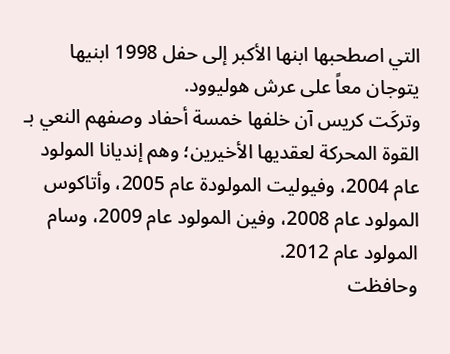التي اصطحبها ابنها الأكبر إلى حفل 1998 ابنيها يتوجان معاً على عرش هوليوود.
وتركَت كريس آن خلفها خمسة أحفاد وصفهم النعي بـ القوة المحركة لعقديها الأخيرين؛ وهم إنديانا المولود عام 2004، وفيوليت المولودة عام 2005، وأتاكوس المولود عام 2008، وفين المولود عام 2009، وسام المولود عام 2012.
وحافظت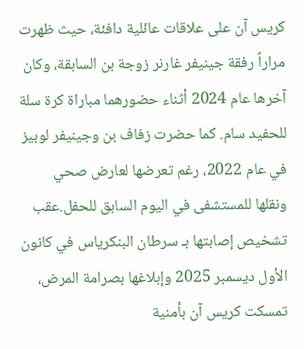كريس آن على علاقات عائلية دافئة، حيث ظهرت مراراً رفقة جينيفر غارنر زوجة بن السابقة، وكان آخرها عام 2024 أثناء حضورهما مباراة كرة سلة للحفيد سام. كما حضرت زفاف بن وجينيفر لوبيز في عام 2022، رغم تعرضها لعارض صحي ونقلها للمستشفى في اليوم السابق للحفل.عقب تشخيص إصابتها بـ سرطان البنكرياس في كانون الأول ديسمبر 2025 وإبلاغها بصرامة المرض، تمسكت كريس آن بأمنية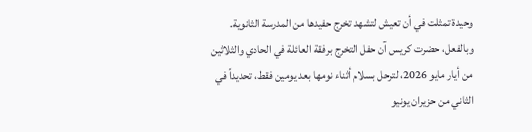وحيدة تمثلت في أن تعيش لتشهد تخرج حفيدها من المدرسة الثانوية. وبالفعل، حضرت كريس آن حفل التخرج برفقة العائلة في الحادي والثلاثين من أيار مايو 2026، لترحل بسلام أثناء نومها بعد يومين فقط، تحديداً في الثاني من حزيران يونيو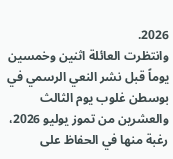2026.
وانتظرت العائلة اثنين وخمسين يوماً قبل نشر النعي الرسمي في بوسطن غلوب يوم الثالث والعشرين من تموز يوليو 2026، رغبة منها في الحفاظ على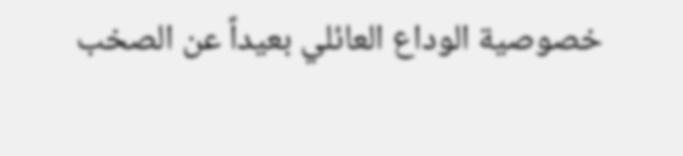خصوصية الوداع العائلي بعيداً عن الصخب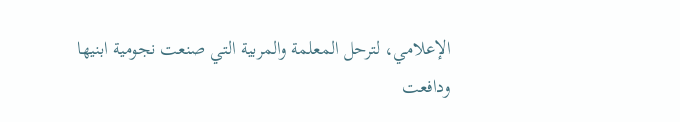الإعلامي، لترحل المعلمة والمربية التي صنعت نجومية ابنيها ودافعت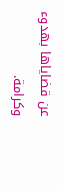عن قضاياها بهدوء وكرامة.